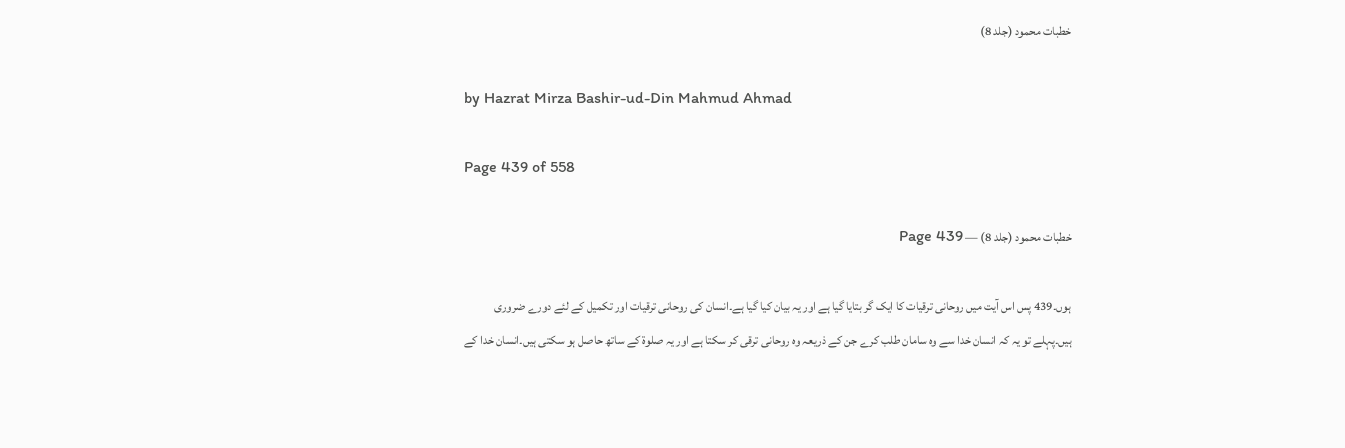خطبات محمود (جلد 8)

by Hazrat Mirza Bashir-ud-Din Mahmud Ahmad

Page 439 of 558

خطبات محمود (جلد 8) — Page 439

ہوں۔439 پس اس آیت میں روحانی ترقیات کا ایک گر بتایا گیا ہے اور یہ بیان کیا گیا ہے۔انسان کی روحانی ترقیات اور تکمیل کے لئے دورے ضروری ہیں۔پہلے تو یہ کہ انسان خدا سے وہ سامان طلب کرے جن کے ذریعہ وہ روحانی ترقی کر سکتا ہے اور یہ صلوۃ کے ساتھ حاصل ہو سکتی ہیں۔انسان خدا کے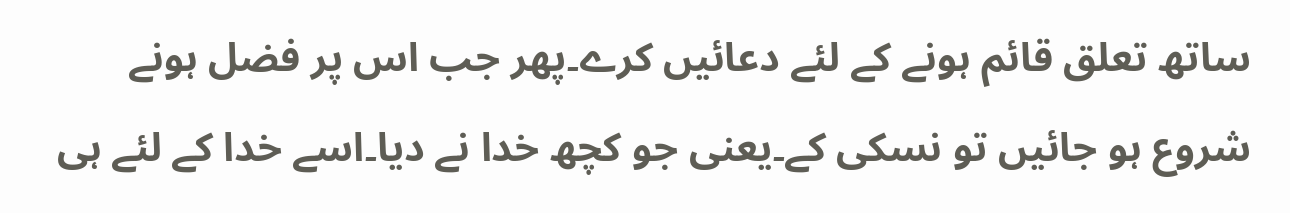ساتھ تعلق قائم ہونے کے لئے دعائیں کرے۔پھر جب اس پر فضل ہونے شروع ہو جائیں تو نسکی کے۔یعنی جو کچھ خدا نے دیا۔اسے خدا کے لئے ہی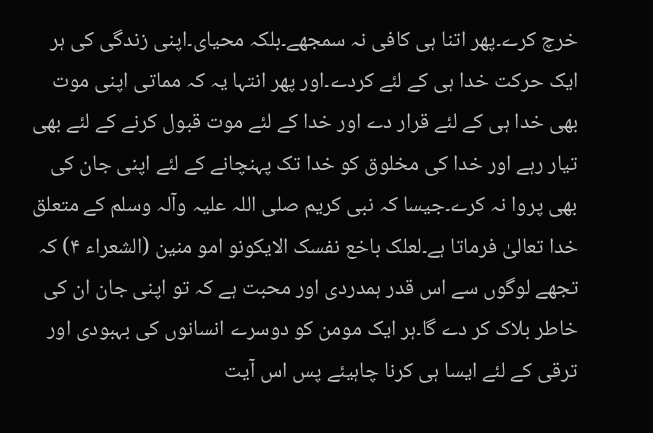خرچ کرے۔پھر اتنا ہی کافی نہ سمجھے۔بلکہ محیای۔اپنی زندگی کی ہر ایک حرکت خدا ہی کے لئے کردے۔اور پھر انتہا یہ کہ مماتی اپنی موت بھی خدا ہی کے لئے قرار دے اور خدا کے لئے موت قبول کرنے کے لئے بھی تیار رہے اور خدا کی مخلوق کو خدا تک پہنچانے کے لئے اپنی جان کی بھی پروا نہ کرے۔جیسا کہ نبی کریم صلی اللہ علیہ وآلہ وسلم کے متعلق خدا تعالیٰ فرماتا ہے۔لعلک باخع نفسک الايکونو امو منین (الشعراء ۴) کہ تجھے لوگوں سے اس قدر ہمدردی اور محبت ہے کہ تو اپنی جان ان کی خاطر بلاک کر دے گا۔ہر ایک مومن کو دوسرے انسانوں کی بہبودی اور ترقی کے لئے ایسا ہی کرنا چاہیئے پس اس آیت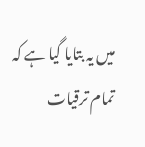میں یہ بتایا گیا ہے کہ تمام ترقیات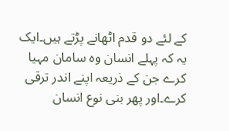کے لئے دو قدم اٹھانے پڑتے ہیں۔ایک یہ کہ پہلے انسان وہ سامان مہیا کرے جن کے ذریعہ اپنے اندر ترقی کرے۔اور پھر بنی نوع انسان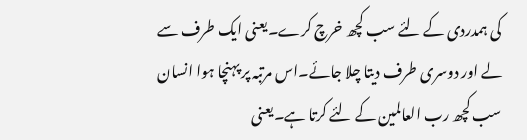کی ہمدردی کے لئے سب کچھ خرچ کرے۔یعنی ایک طرف سے لے اور دوسری طرف دیتا چلا جائے۔اس مرتبہ پر پہنچا ہوا انسان سب کچھ رب العالمین کے لئے کرتا ہے۔یعنی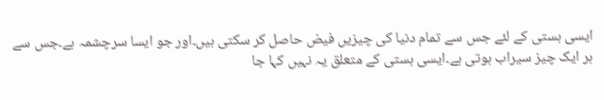ایسی ہستی کے لئے جس سے تمام دنیا کی چیزیں فیض حاصل کر سکتی ہیں۔اور جو ایسا سرچشمہ ہے۔جس سے ہر ایک چیز سیراب ہوتی ہے۔ایسی ہستی کے متعلق یہ نہیں کہا جا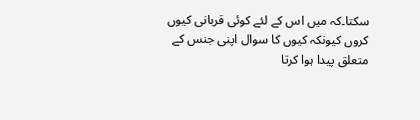سکتا۔کہ میں اس کے لئے کوئی قربانی کیوں کروں کیونکہ کیوں کا سوال اپنی جنس کے متعلق پیدا ہوا کرتا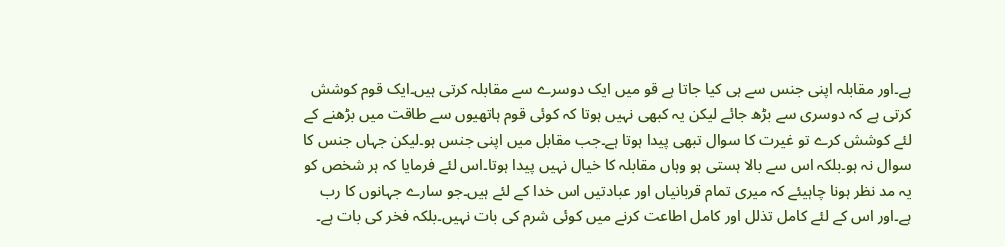ہے۔اور مقابلہ اپنی جنس سے ہی کیا جاتا ہے قو میں ایک دوسرے سے مقابلہ کرتی ہیں۔ایک قوم کوشش کرتی ہے کہ دوسری سے بڑھ جائے لیکن یہ کبھی نہیں ہوتا کہ کوئی قوم ہاتھیوں سے طاقت میں بڑھنے کے لئے کوشش کرے تو غیرت کا سوال تبھی پیدا ہوتا ہے۔جب مقابل میں اپنی جنس ہو۔لیکن جہاں جنس کا سوال نہ ہو۔بلکہ اس سے بالا ہستی ہو وہاں مقابلہ کا خیال نہیں پیدا ہوتا۔اس لئے فرمایا کہ ہر شخص کو یہ مد نظر ہونا چاہیئے کہ میری تمام قربانیاں اور عبادتیں اس خدا کے لئے ہیں۔جو سارے جہانوں کا رب ہے۔اور اس کے لئے کامل تذلل اور کامل اطاعت کرنے میں کوئی شرم کی بات نہیں۔بلکہ فخر کی بات ہے۔